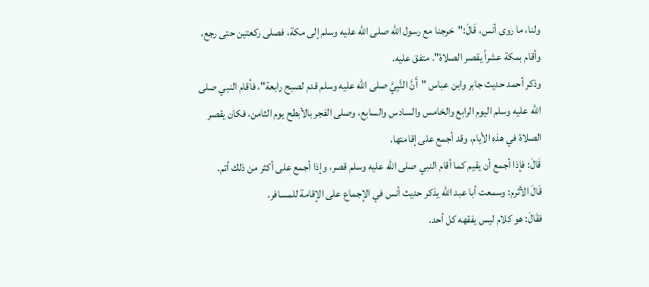ولنا، ما روى أنس، قَالَ:"خرجنا مع رسول الله صلى الله عليه وسلم إلى مكة، فصلى ركعتين حتى رجع، وأقام بمكة عشراً يقصر الصلاة". متفق عليه.
وذكر أحمد حديث جابر وابن عباس "أَنَّ النَّبِيَّ صلى الله عليه وسلم قدم لصبح رابعة"، فأقام النبي صلى الله عليه وسلم اليوم الرابع والخامس والسادس والسابع، وصلى الفجر بالأبطح يوم الثامن، فكان يقصر الصلاة في هذه الأيام، وقد أجمع على إقامتها.
قَالَ: فإذا أجمع أن يقيم كما أقام النبي صلى الله عليه وسلم قصر، وإذا أجمع على أكثر من ذلك أتم.
قَالَ الأثرم: وسمعت أبا عبد الله يذكر حديث أنس في الإجماع على الإقامة للمسافر.
فقَالَ: هو كلام ليس يفقهه كل أحد.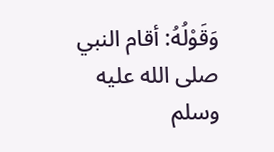وَقَوْلُهُ: أقام النبي صلى الله عليه وسلم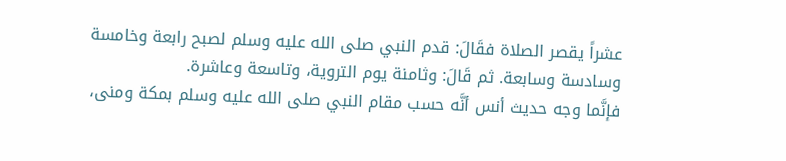عشراً يقصر الصلاة فقَالَ: قدم النبي صلى الله عليه وسلم لصبح رابعة وخامسة وسادسة وسابعة. ثم قَالَ: وثامنة يوم التروية، وتاسعة وعاشرة.
فإنَّما وجه حديث أنس أنَّه حسب مقام النبي صلى الله عليه وسلم بمكة ومنى،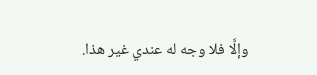وإلَّا فلا وجه له عندي غير هذا.